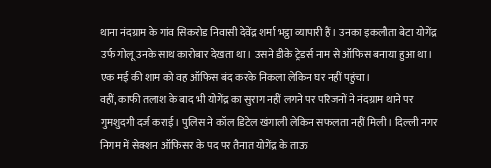थाना नंदग्राम के गांव सिकरोड निवासी देवेंद्र शर्मा भट्ठा व्यापारी हैं। उनका इकलौता बेटा योगेंद्र उर्फ गोलू उनके साथ कारोबार देखता था। उसने डीके ट्रेडर्स नाम से ऑफिस बनाया हुआ था। एक मई की शाम को वह ऑफिस बंद करके निकला लेकिन घर नहीं पहुंचा।
वहीं, काफी तलाश के बाद भी योगेंद्र का सुराग नहीं लगने पर परिजनों ने नंदग्राम थाने पर गुमशुदगी दर्ज कराई। पुलिस ने कॉल डिटेल खंगाली लेकिन सफलता नहीं मिली। दिल्ली नगर निगम में सेक्शन ऑफिसर के पद पर तैनात योगेंद्र के ताऊ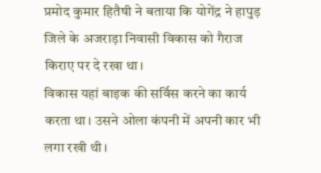प्रमोद कुमार हितैषी ने बताया कि योगेंद्र ने हापुड़ जिले के अजराड़ा निवासी विकास को गैराज किराए पर दे रखा था।
विकास यहां बाइक की सर्विस करने का कार्य करता था। उसने ओला कंपनी में अपनी कार भी लगा रखी थी।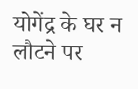योगेंद्र के घर न लौटने पर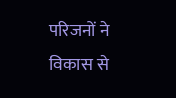परिजनों ने विकास से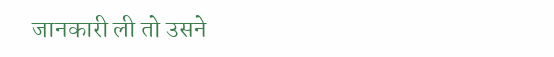जानकारी ली तो उसने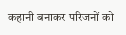कहानी बनाकर परिजनों को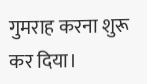गुमराह करना शुरू कर दिया।